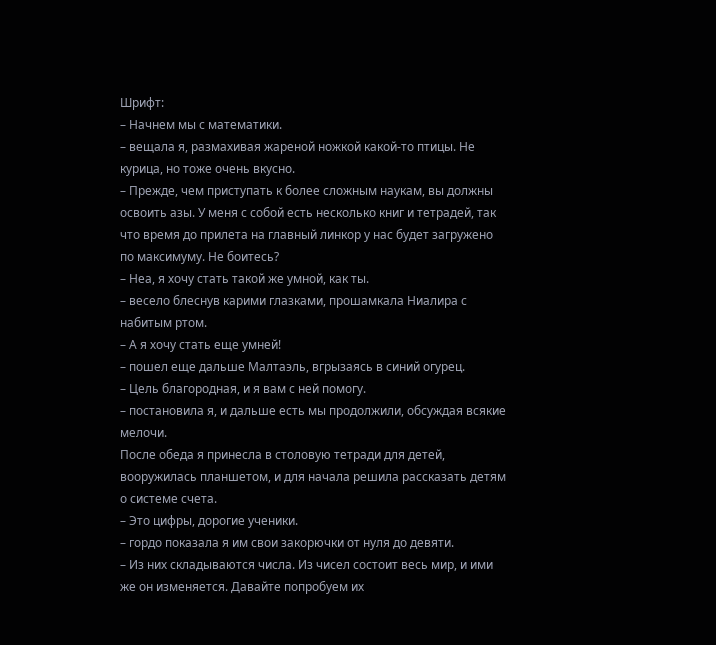Шрифт:
– Начнем мы с математики.
– вещала я, размахивая жареной ножкой какой-то птицы. Не курица, но тоже очень вкусно.
– Прежде, чем приступать к более сложным наукам, вы должны освоить азы. У меня с собой есть несколько книг и тетрадей, так что время до прилета на главный линкор у нас будет загружено по максимуму. Не боитесь?
– Неа, я хочу стать такой же умной, как ты.
– весело блеснув карими глазками, прошамкала Ниалира с набитым ртом.
– А я хочу стать еще умней!
– пошел еще дальше Малтаэль, вгрызаясь в синий огурец.
– Цель благородная, и я вам с ней помогу.
– постановила я, и дальше есть мы продолжили, обсуждая всякие мелочи.
После обеда я принесла в столовую тетради для детей, вооружилась планшетом, и для начала решила рассказать детям о системе счета.
– Это цифры, дорогие ученики.
– гордо показала я им свои закорючки от нуля до девяти.
– Из них складываются числа. Из чисел состоит весь мир, и ими же он изменяется. Давайте попробуем их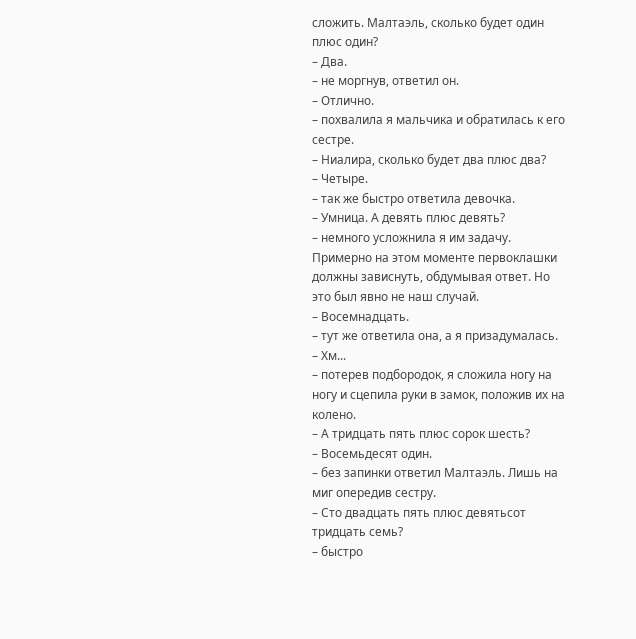сложить. Малтаэль, сколько будет один плюс один?
– Два.
– не моргнув, ответил он.
– Отлично.
– похвалила я мальчика и обратилась к его сестре.
– Ниалира, сколько будет два плюс два?
– Четыре.
– так же быстро ответила девочка.
– Умница. А девять плюс девять?
– немного усложнила я им задачу. Примерно на этом моменте первоклашки должны зависнуть, обдумывая ответ. Но это был явно не наш случай.
– Восемнадцать.
– тут же ответила она, а я призадумалась.
– Хм...
– потерев подбородок, я сложила ногу на ногу и сцепила руки в замок, положив их на колено.
– А тридцать пять плюс сорок шесть?
– Восемьдесят один.
– без запинки ответил Малтаэль. Лишь на миг опередив сестру.
– Сто двадцать пять плюс девятьсот тридцать семь?
– быстро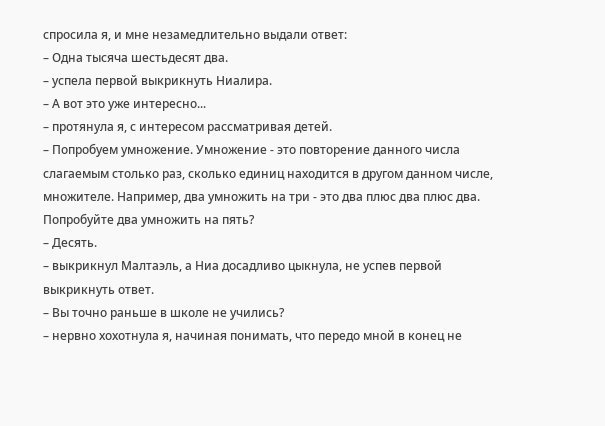спросила я, и мне незамедлительно выдали ответ:
– Одна тысяча шестьдесят два.
– успела первой выкрикнуть Ниалира.
– А вот это уже интересно...
– протянула я, с интересом рассматривая детей.
– Попробуем умножение. Умножение - это повторение данного числа слагаемым столько раз, сколько единиц находится в другом данном числе, множителе. Например, два умножить на три - это два плюс два плюс два. Попробуйте два умножить на пять?
– Десять.
– выкрикнул Малтаэль, а Ниа досадливо цыкнула, не успев первой выкрикнуть ответ.
– Вы точно раньше в школе не учились?
– нервно хохотнула я, начиная понимать, что передо мной в конец не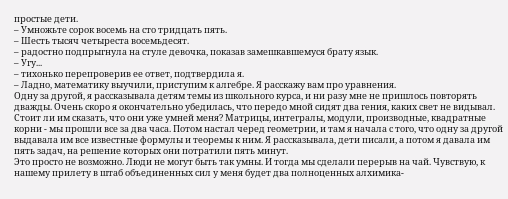простые дети.
– Умножьте сорок восемь на сто тридцать пять.
– Шесть тысяч четыреста восемьдесят.
– радостно подпрыгнула на стуле девочка, показав замешкавшемуся брату язык.
– Угу...
– тихонько перепроверив ее ответ, подтвердила я.
– Ладно, математику выучили, приступим к алгебре. Я расскажу вам про уравнения.
Одну за другой, я рассказывала детям темы из школьного курса, и ни разу мне не пришлось повторять дважды. Очень скоро я окончательно убедилась, что передо мной сидят два гения, каких свет не видывал. Стоит ли им сказать, что они уже умней меня? Матрицы, интегралы, модули, производные, квадратные корни - мы прошли все за два часа. Потом настал черед геометрии, и там я начала с того, что одну за другой выдавала им все известные формулы и теоремы к ним. Я рассказывала, дети писали, а потом я давала им пять задач, на решение которых они потратили пять минут.
Это просто не возможно. Люди не могут быть так умны. И тогда мы сделали перерыв на чай. Чувствую, к нашему прилету в штаб объединенных сил у меня будет два полноценных алхимика-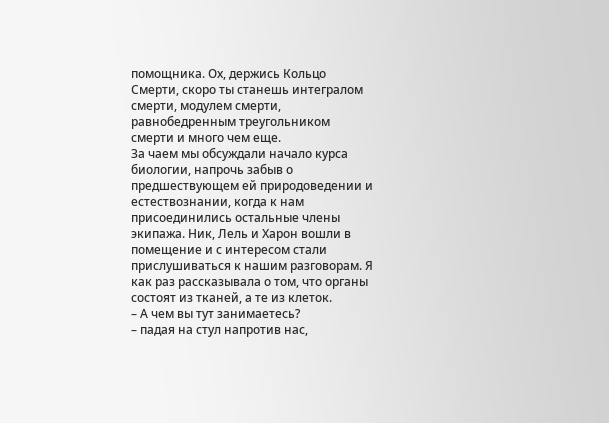помощника. Ох, держись Кольцо Смерти, скоро ты станешь интегралом смерти, модулем смерти, равнобедренным треугольником смерти и много чем еще.
За чаем мы обсуждали начало курса биологии, напрочь забыв о предшествующем ей природоведении и естествознании, когда к нам присоединились остальные члены экипажа. Ник, Лель и Харон вошли в помещение и с интересом стали прислушиваться к нашим разговорам. Я как раз рассказывала о том, что органы состоят из тканей, а те из клеток.
– А чем вы тут занимаетесь?
– падая на стул напротив нас,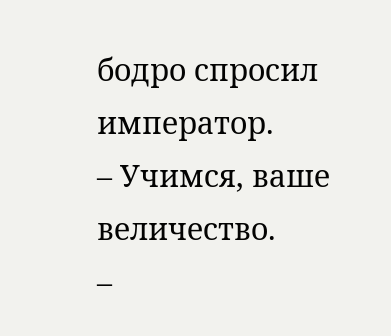бодро спросил император.
– Учимся, ваше величество.
–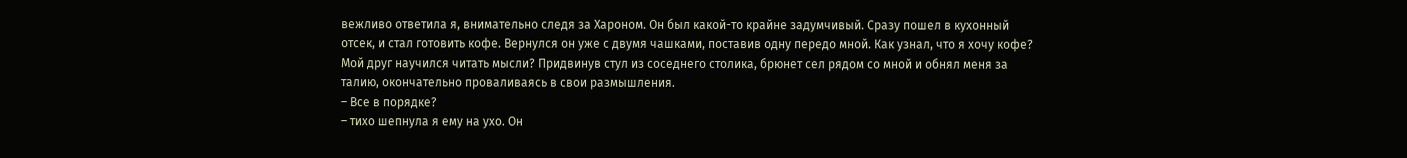вежливо ответила я, внимательно следя за Хароном. Он был какой-то крайне задумчивый. Сразу пошел в кухонный отсек, и стал готовить кофе. Вернулся он уже с двумя чашками, поставив одну передо мной. Как узнал, что я хочу кофе? Мой друг научился читать мысли? Придвинув стул из соседнего столика, брюнет сел рядом со мной и обнял меня за талию, окончательно проваливаясь в свои размышления.
– Все в порядке?
– тихо шепнула я ему на ухо. Он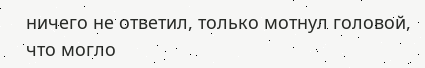ничего не ответил, только мотнул головой, что могло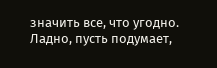значить все, что угодно. Ладно, пусть подумает,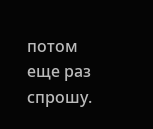потом еще раз спрошу.